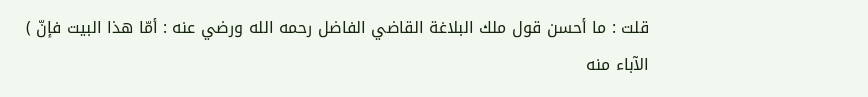قلت : ما أحسن قول ملك البلاغة القاضي الفاضل رحمه الله ورضي عنه : أمّا هذا البيت فإنّ )
الآباء منه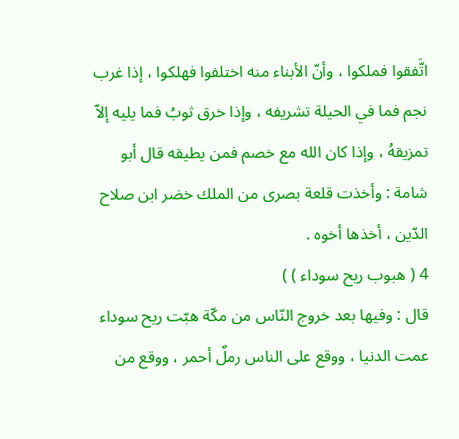اتَّفقوا فملكوا ، وأنّ الأبناء منه اختلفوا فهلكوا ، إذا غرب نجم فما في الحيلة تشريفه ، وإذا خرق ثوبُ فما يليه إلاّ تمزيقهُ ، وإذا كان الله مع خصم فمن يطيقه قال أبو شامة : وأخذت قلعة بصرى من الملك خضر ابن صلاح الدّين ، أخذها أخوه .
4 ( هبوب ريح سوداء ) )
قال : وفيها بعد خروج النّاس من مكّة هبّت ريح سوداء عمت الدنيا ، ووقع على الناس رملٌ أحمر ، ووقع من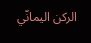الركن اليمانّي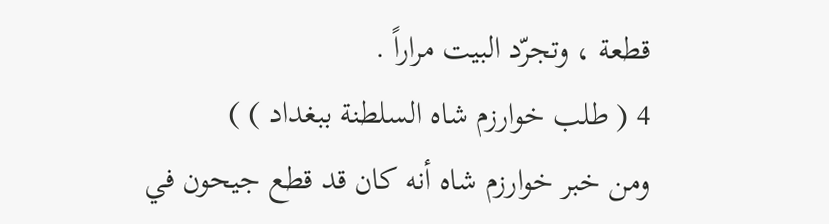قطعة ، وتجرّد البيت مراراً .
4 ( طلب خوارزم شاه السلطنة ببغداد ) )
ومن خبر خوارزم شاه أنه كان قد قطع جيحون في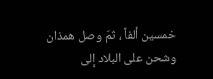خمسين ألفاً ، ثمّ وصل همذان وشحن على البلاد إلى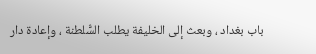باب بغداد ، وبعث إلى الخليفة يطلب السًّلطنة ، وإعادة دار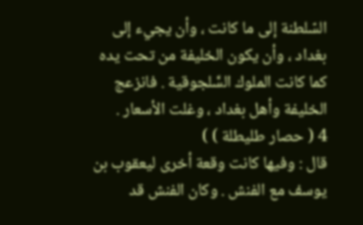السّلطنة إلى ما كانت ، وأن يجيء إلى بغداد ، وأن يكون الخليفة من تحت يده كما كانت الملوك السَّلجوقية . فانزعج الخليفة وأهل بغداد ، وغلت الأسعار .
4 ( حصار طليطلة ) )
قال : وفيها كانت وقعة أخرى ليعقوب بن يوسف مع الفنش . وكان الفنش قد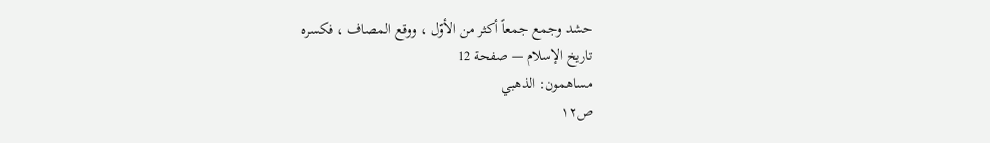حشد وجمع جمعاً أكثر من الأوّل ، ووقع المصاف ، فكسره
تاريخ الإسلام — صفحة 12
مساهمون: الذهبي
ص١٢